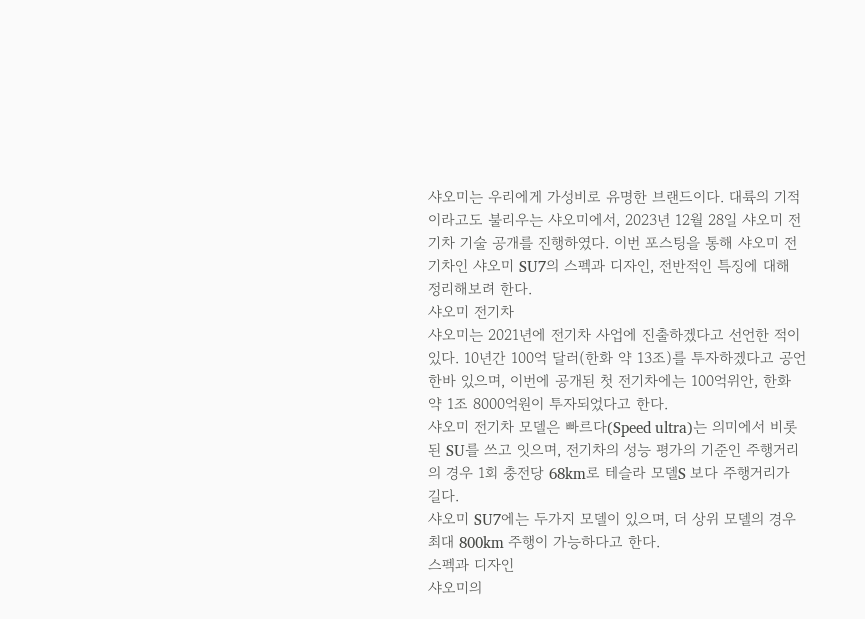샤오미는 우리에게 가성비로 유명한 브랜드이다. 대륙의 기적이라고도 불리우는 샤오미에서, 2023년 12월 28일 샤오미 전기차 기술 공개를 진행하였다. 이번 포스팅을 통해 샤오미 전기차인 샤오미 SU7의 스펙과 디자인, 전반적인 특징에 대해 정리해보려 한다.
샤오미 전기차
샤오미는 2021년에 전기차 사업에 진출하겠다고 선언한 적이 있다. 10년간 100억 달러(한화 약 13조)를 투자하겠다고 공언한바 있으며, 이번에 공개된 첫 전기차에는 100억위안, 한화 약 1조 8000억원이 투자되었다고 한다.
샤오미 전기차 모델은 빠르다(Speed ultra)는 의미에서 비롯된 SU를 쓰고 잇으며, 전기차의 성능 평가의 기준인 주행거리의 경우 1회 충전당 68km로 테슬라 모델S 보다 주행거리가 길다.
샤오미 SU7에는 두가지 모델이 있으며, 더 상위 모델의 경우 최대 800km 주행이 가능하다고 한다.
스펙과 디자인
샤오미의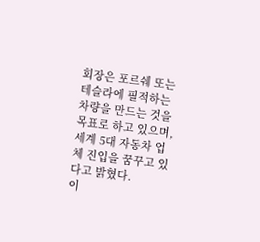회장은 포르쉐 또는 테슬라에 필적하는 차량을 만드는 것을 목표로 하고 있으며, 세계 5대 자동차 업체 진입을 꿈꾸고 있다고 밝혔다.
이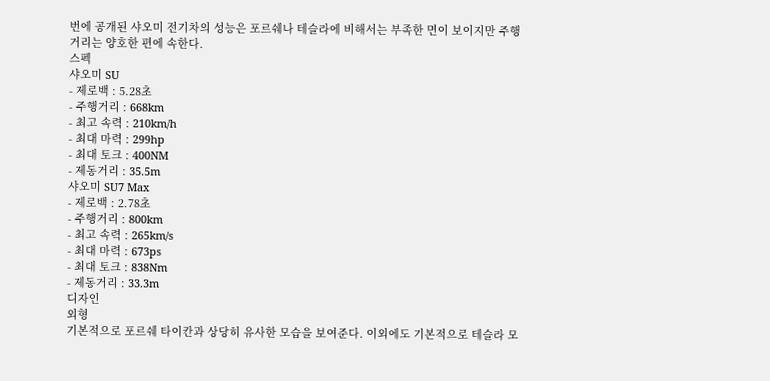번에 공개된 샤오미 전기차의 성능은 포르쉐나 테슬라에 비해서는 부족한 면이 보이지만 주행 거리는 양호한 편에 속한다.
스펙
샤오미 SU
- 제로백 : 5.28초
- 주행거리 : 668km
- 최고 속력 : 210km/h
- 최대 마력 : 299hp
- 최대 토크 : 400NM
- 제동거리 : 35.5m
샤오미 SU7 Max
- 제로백 : 2.78초
- 주행거리 : 800km
- 최고 속력 : 265km/s
- 최대 마력 : 673ps
- 최대 토크 : 838Nm
- 제동거리 : 33.3m
디자인
외형
기본적으로 포르쉐 타이칸과 상당히 유사한 모습을 보여준다. 이외에도 기본적으로 테슬라 모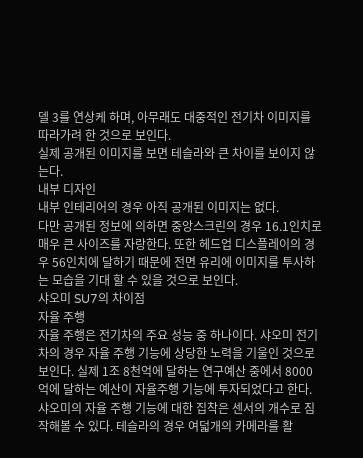델 3를 연상케 하며, 아무래도 대중적인 전기차 이미지를 따라가려 한 것으로 보인다.
실제 공개된 이미지를 보면 테슬라와 큰 차이를 보이지 않는다.
내부 디자인
내부 인테리어의 경우 아직 공개된 이미지는 없다.
다만 공개된 정보에 의하면 중앙스크린의 경우 16.1인치로 매우 큰 사이즈를 자랑한다. 또한 헤드업 디스플레이의 경우 56인치에 달하기 때문에 전면 유리에 이미지를 투사하는 모습을 기대 할 수 있을 것으로 보인다.
샤오미 SU7의 차이점
자율 주행
자율 주행은 전기차의 주요 성능 중 하나이다. 샤오미 전기차의 경우 자율 주행 기능에 상당한 노력을 기울인 것으로 보인다. 실제 1조 8천억에 달하는 연구예산 중에서 8000억에 달하는 예산이 자율주행 기능에 투자되었다고 한다.
샤오미의 자율 주행 기능에 대한 집착은 센서의 개수로 짐작해볼 수 있다. 테슬라의 경우 여덟개의 카메라를 활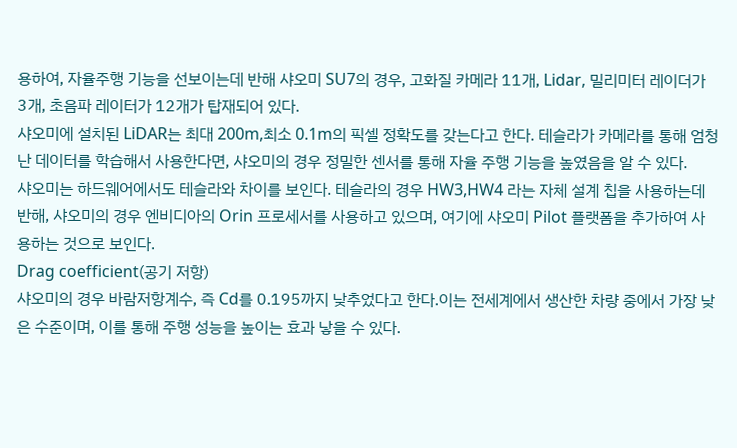용하여, 자율주행 기능을 선보이는데 반해 샤오미 SU7의 경우, 고화질 카메라 11개, Lidar, 밀리미터 레이더가 3개, 초음파 레이터가 12개가 탑재되어 있다.
샤오미에 설치된 LiDAR는 최대 200m,최소 0.1m의 픽셀 정확도를 갖는다고 한다. 테슬라가 카메라를 통해 엄청난 데이터를 학습해서 사용한다면, 샤오미의 경우 정밀한 센서를 통해 자율 주행 기능을 높였음을 알 수 있다.
샤오미는 하드웨어에서도 테슬라와 차이를 보인다. 테슬라의 경우 HW3,HW4 라는 자체 설계 칩을 사용하는데 반해, 샤오미의 경우 엔비디아의 Orin 프로세서를 사용하고 있으며, 여기에 샤오미 Pilot 플랫폼을 추가하여 사용하는 것으로 보인다.
Drag coefficient(공기 저항)
샤오미의 경우 바람저항계수, 즉 Cd를 0.195까지 낮추었다고 한다.이는 전세계에서 생산한 차량 중에서 가장 낮은 수준이며, 이를 통해 주행 성능을 높이는 효과 낳을 수 있다.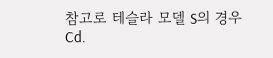참고로 테슬라 모델 S의 경우 Cd.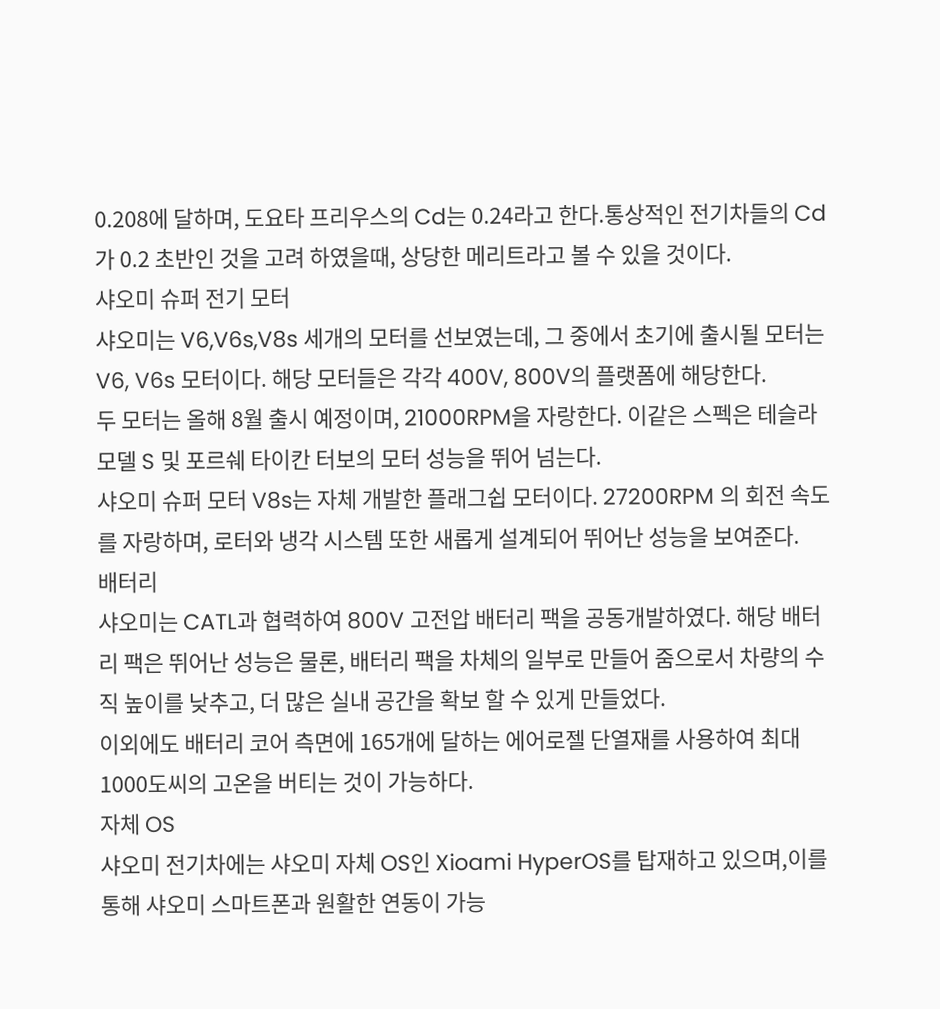0.208에 달하며, 도요타 프리우스의 Cd는 0.24라고 한다.통상적인 전기차들의 Cd가 0.2 초반인 것을 고려 하였을때, 상당한 메리트라고 볼 수 있을 것이다.
샤오미 슈퍼 전기 모터
샤오미는 V6,V6s,V8s 세개의 모터를 선보였는데, 그 중에서 초기에 출시될 모터는 V6, V6s 모터이다. 해당 모터들은 각각 400V, 800V의 플랫폼에 해당한다.
두 모터는 올해 8월 출시 예정이며, 21000RPM을 자랑한다. 이같은 스펙은 테슬라 모델 S 및 포르쉐 타이칸 터보의 모터 성능을 뛰어 넘는다.
샤오미 슈퍼 모터 V8s는 자체 개발한 플래그쉽 모터이다. 27200RPM 의 회전 속도를 자랑하며, 로터와 냉각 시스템 또한 새롭게 설계되어 뛰어난 성능을 보여준다.
배터리
샤오미는 CATL과 협력하여 800V 고전압 배터리 팩을 공동개발하였다. 해당 배터리 팩은 뛰어난 성능은 물론, 배터리 팩을 차체의 일부로 만들어 줌으로서 차량의 수직 높이를 낮추고, 더 많은 실내 공간을 확보 할 수 있게 만들었다.
이외에도 배터리 코어 측면에 165개에 달하는 에어로젤 단열재를 사용하여 최대 1000도씨의 고온을 버티는 것이 가능하다.
자체 OS
샤오미 전기차에는 샤오미 자체 OS인 Xioami HyperOS를 탑재하고 있으며,이를 통해 샤오미 스마트폰과 원활한 연동이 가능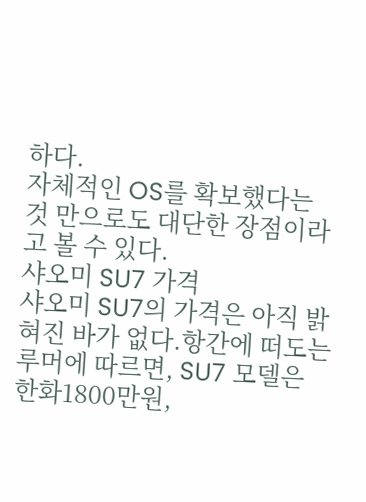하다.
자체적인 OS를 확보했다는 것 만으로도 대단한 장점이라고 볼 수 있다.
샤오미 SU7 가격
샤오미 SU7의 가격은 아직 밝혀진 바가 없다.항간에 떠도는 루머에 따르면, SU7 모델은 한화1800만원,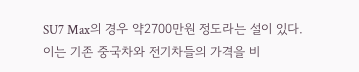SU7 Max의 경우 약2700만원 정도라는 설이 있다.
이는 기존 중국차와 전기차들의 가격을 비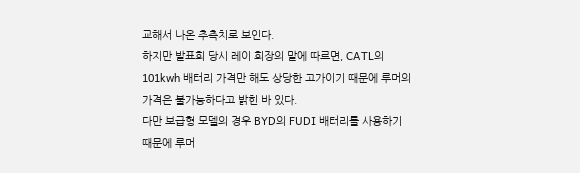교해서 나온 추측치로 보인다.
하지만 발표회 당시 레이 회장의 말에 따르면, CATL의 101kwh 배터리 가격만 해도 상당한 고가이기 때문에 루머의 가격은 불가능하다고 밝힌 바 있다.
다만 보급형 모델의 경우 BYD의 FUDI 배터리를 사용하기 때문에 루머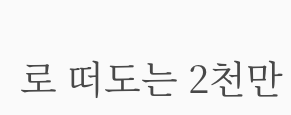로 떠도는 2천만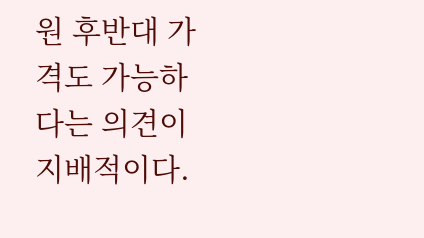원 후반대 가격도 가능하다는 의견이 지배적이다.